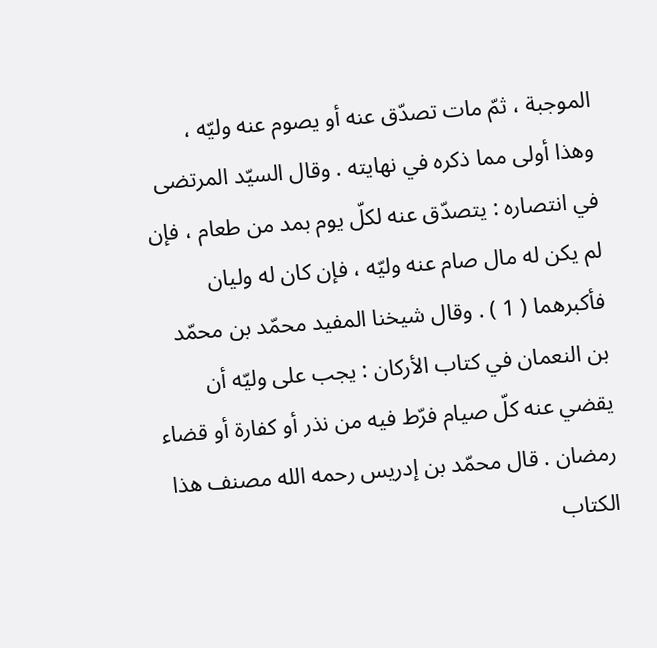الموجبة ، ثمّ مات تصدّق عنه أو يصوم عنه وليّه ، وهذا أولى مما ذكره في نهايته . وقال السيّد المرتضى في انتصاره : يتصدّق عنه لكلّ يوم بمد من طعام ، فإن لم يكن له مال صام عنه وليّه ، فإن كان له وليان فأكبرهما ( 1 ) . وقال شيخنا المفيد محمّد بن محمّد بن النعمان في كتاب الأركان : يجب على وليّه أن يقضي عنه كلّ صيام فرّط فيه من نذر أو كفارة أو قضاء رمضان . قال محمّد بن إدريس رحمه الله مصنف هذا الكتاب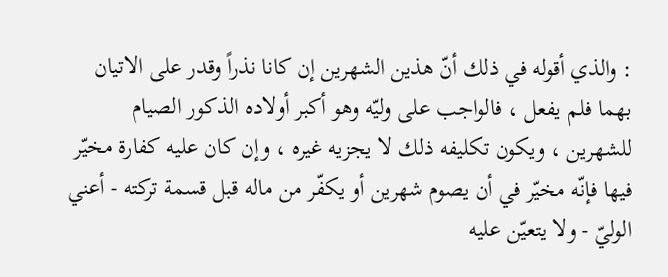: والذي أقوله في ذلك أنّ هذين الشهرين إن كانا نذراً وقدر على الاتيان بهما فلم يفعل ، فالواجب على وليّه وهو أكبر أولاده الذكور الصيام للشهرين ، ويكون تكليفه ذلك لا يجزيه غيره ، وإن كان عليه كفارة مخيّر فيها فإنّه مخيّر في أن يصوم شهرين أو يكفّر من ماله قبل قسمة تركته - أعني الوليّ - ولا يتعيّن عليه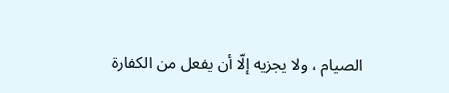الصيام ، ولا يجزيه إلّا أن يفعل من الكفارة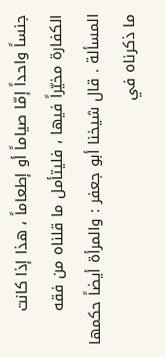جنساً واحداً إمّا صياماً أو إطعاماً ، هذا إذا كانت الكفارة مخيّراً فيها ، فليتأمل ما قلناه من فقه المسألة . قال شيخنا أبو جعفر : والمرأة أيضاً حكمها ما ذكرناه في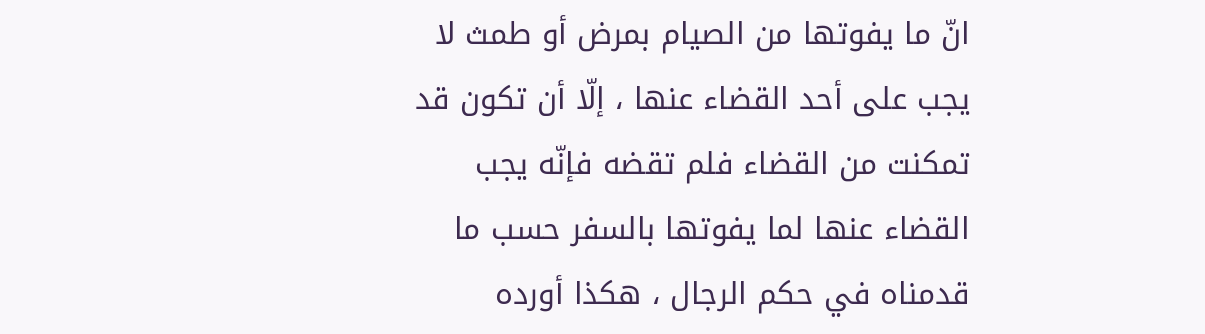انّ ما يفوتها من الصيام بمرض أو طمث لا يجب على أحد القضاء عنها ، إلّا أن تكون قد تمكنت من القضاء فلم تقضه فإنّه يجب القضاء عنها لما يفوتها بالسفر حسب ما قدمناه في حكم الرجال ، هكذا أورده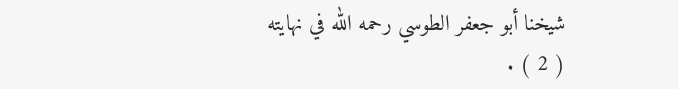شيخنا أبو جعفر الطوسي رحمه الله في نهايته ( 2 ) .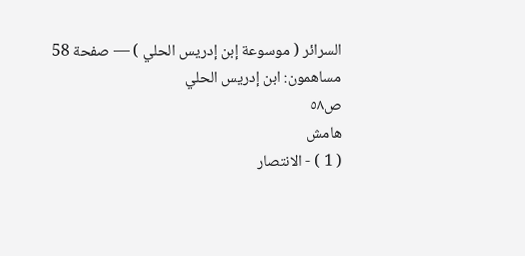السرائر ( موسوعة إبن إدريس الحلي ) — صفحة 58
مساهمون: ابن إدريس الحلي
ص٥٨
هامش
( 1 ) - الانتصار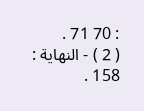: 70 71 .
( 2 ) - النهاية : 158 .